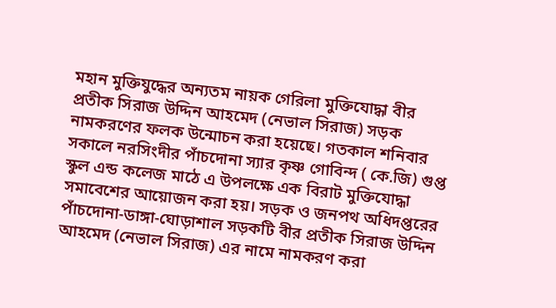মহান মুক্তিযুদ্ধের অন্যতম নায়ক গেরিলা মুক্তিযোদ্ধা বীর প্রতীক সিরাজ উদ্দিন আহমেদ (নেভাল সিরাজ) সড়ক নামকরণের ফলক উন্মোচন করা হয়েছে। গতকাল শনিবার সকালে নরসিংদীর পাঁচদোনা স্যার কৃষ্ণ গোবিন্দ ( কে.জি) গুপ্ত স্কুল এন্ড কলেজ মাঠে এ উপলক্ষে এক বিরাট মুক্তিযোদ্ধা সমাবেশের আয়োজন করা হয়। সড়ক ও জনপথ অধিদপ্তরের পাঁচদোনা-ডাঙ্গা-ঘোড়াশাল সড়কটি বীর প্রতীক সিরাজ উদ্দিন আহমেদ (নেভাল সিরাজ) এর নামে নামকরণ করা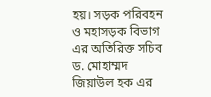হয়। সড়ক পরিবহন ও মহাসড়ক বিভাগ এর অতিরিক্ত সচিব ড. মোহাম্মদ জিয়াউল হক এর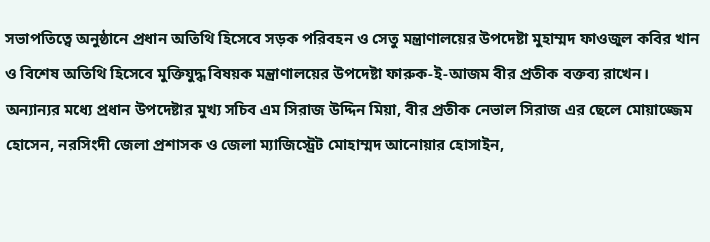সভাপতিত্বে অনুষ্ঠানে প্রধান অতিথি হিসেবে সড়ক পরিবহন ও সেতু মন্ত্রাণালয়ের উপদেষ্টা মুহাম্মদ ফাওজুল কবির খান ও বিশেষ অতিথি হিসেবে মুক্তিযুদ্ধ বিষয়ক মন্ত্রাণালয়ের উপদেষ্টা ফারুক-ই-আজম বীর প্রতীক বক্তব্য রাখেন। অন্যান্যর মধ্যে প্রধান উপদেষ্টার মুখ্য সচিব এম সিরাজ উদ্দিন মিয়া, বীর প্রতীক নেভাল সিরাজ এর ছেলে মোয়াজ্জেম হোসেন, নরসিংদী জেলা প্রশাসক ও জেলা ম্যাজিস্ট্রেট মোহাম্মদ আনোয়ার হোসাইন,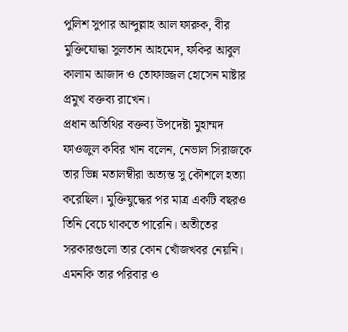পুলিশ সুপার আব্দুল্লাহ আল ফারুক, বীর মুক্তিযোদ্ধা সুলতান আহমেদ, ফকির আবুল কালাম আজাদ ও তোফাজ্জল হোসেন মাষ্টার প্রমুখ বক্তব্য রাখেন।
প্রধান অতিথির বক্তব্য উপদেষ্টা মুহাম্মদ ফাওজুল কবির খান বলেন, নেভাল সিরাজকে তার ভিন্ন মতালম্বীরা অত্যন্ত সু কৌশলে হত্যা করেছিল। মুক্তিযুদ্ধের পর মাত্র একটি বছরও তিনি বেচে থাকতে পারেনি। অতীতের সরকারগুলো তার কোন খোঁজখবর নেয়নি। এমনকি তার পরিবার ও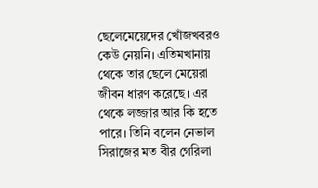ছেলেমেয়েদের খোঁজখবরও কেউ নেয়নি। এতিমখানায় থেকে তার ছেলে মেয়েরা জীবন ধারণ করেছে। এর থেকে লজ্জার আর কি হতে পারে। তিনি বলেন নেভাল সিরাজের মত বীর গেরিলা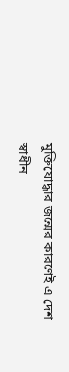মুক্তিযোদ্ধার জন্মের কারণেই এ দেশ স্বাধীন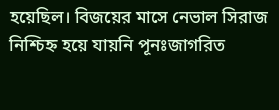হয়েছিল। বিজয়ের মাসে নেভাল সিরাজ নিশ্চিহ্ন হয়ে যায়নি পূনঃজাগরিত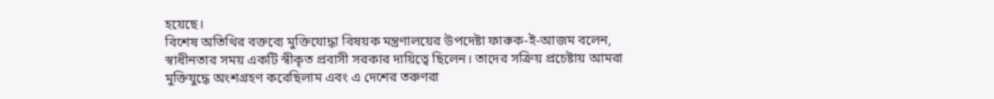হয়েছে।
বিশেষ অতিথির বক্তব্যে মুক্তিযোদ্ধা বিষয়ক মন্ত্রণালয়ের উপদেষ্টা ফারুক-ই-আজম বলেন, স্বাধীনতার সময় একটি স্বীকৃত প্রবাসী সরকার দায়িত্বে ছিলেন। তাদের সক্রিয় প্রচেষ্টায় আমরা মুক্তিযুদ্ধে অংশগ্রহণ করেছিলাম এবং এ দেশের তরুণরা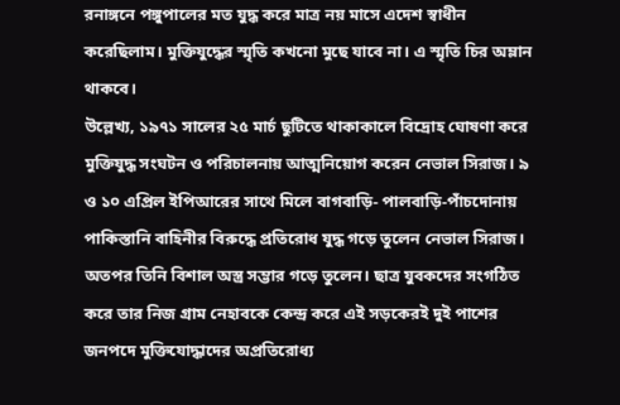রনাঙ্গনে পঙ্গুপালের মত যুদ্ধ করে মাত্র নয় মাসে এদেশ স্বাধীন করেছিলাম। মুক্তিযুদ্ধের স্মৃতি কখনো মুছে যাবে না। এ স্মৃতি চির অম্লান থাকবে।
উল্লেখ্য, ১৯৭১ সালের ২৫ মার্চ ছুটিতে থাকাকালে বিদ্রোহ ঘোষণা করে মুক্তিযুদ্ধ সংঘটন ও পরিচালনায় আত্মনিয়োগ করেন নেভাল সিরাজ। ৯ ও ১০ এপ্রিল ইপিআরের সাথে মিলে বাগবাড়ি- পালবাড়ি-পাঁচদোনায় পাকিস্তানি বাহিনীর বিরুদ্ধে প্রতিরোধ যুদ্ধ গড়ে তুলেন নেভাল সিরাজ। অতপর তিনি বিশাল অস্ত্র সম্ভার গড়ে তুলেন। ছাত্র যুবকদের সংগঠিত করে তার নিজ গ্রাম নেহাবকে কেন্দ্র করে এই সড়কেরই দুই পাশের জনপদে মুক্তিযোদ্ধাদের অপ্রতিরোধ্য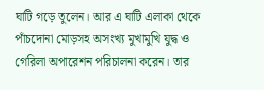ঘাটি গড়ে তুলেন। আর এ ঘাটি এলাকা থেকে পাঁচদোনা মোড়সহ অসংখ্য মুখামুখি যুদ্ধ ও গেরিলা অপারেশন পরিচালনা করেন। তার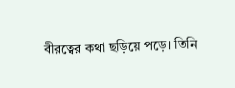বীরত্বের কথা ছড়িয়ে পড়ে। তিনি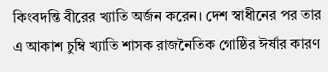কিংবদন্তি বীরের খ্যাতি অর্জন করেন। দেশ স্বাধীনের পর তার এ আকাশ চুম্বি খ্যাতি শাসক রাজনৈতিক গোষ্ঠির ঈর্ষার কারণ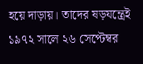হয়ে দাড়ায়। তাদের ষড়যন্ত্রেই ১৯৭২ সালে ২৬ সেপ্টেম্বর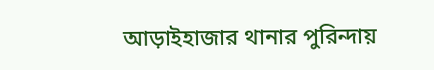আড়াইহাজার থানার পুরিন্দায়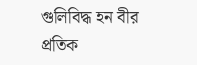গুলিবিদ্ধ হন বীর প্রতিক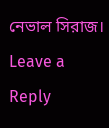নেভাল সিরাজ।
Leave a Reply